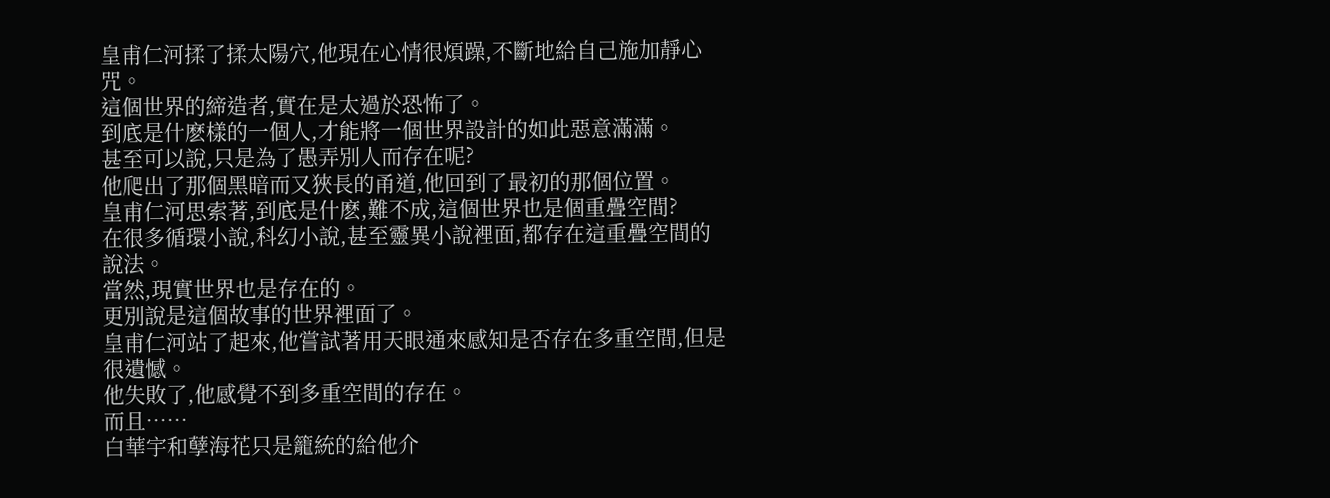皇甫仁河揉了揉太陽穴,他現在心情很煩躁,不斷地給自己施加靜心咒。
這個世界的締造者,實在是太過於恐怖了。
到底是什麽樣的一個人,才能將一個世界設計的如此惡意滿滿。
甚至可以說,只是為了愚弄別人而存在呢?
他爬出了那個黑暗而又狹長的甬道,他回到了最初的那個位置。
皇甫仁河思索著,到底是什麽,難不成,這個世界也是個重疊空間?
在很多循環小說,科幻小說,甚至靈異小說裡面,都存在這重疊空間的說法。
當然,現實世界也是存在的。
更別說是這個故事的世界裡面了。
皇甫仁河站了起來,他嘗試著用天眼通來感知是否存在多重空間,但是很遺憾。
他失敗了,他感覺不到多重空間的存在。
而且……
白華宇和孽海花只是籠統的給他介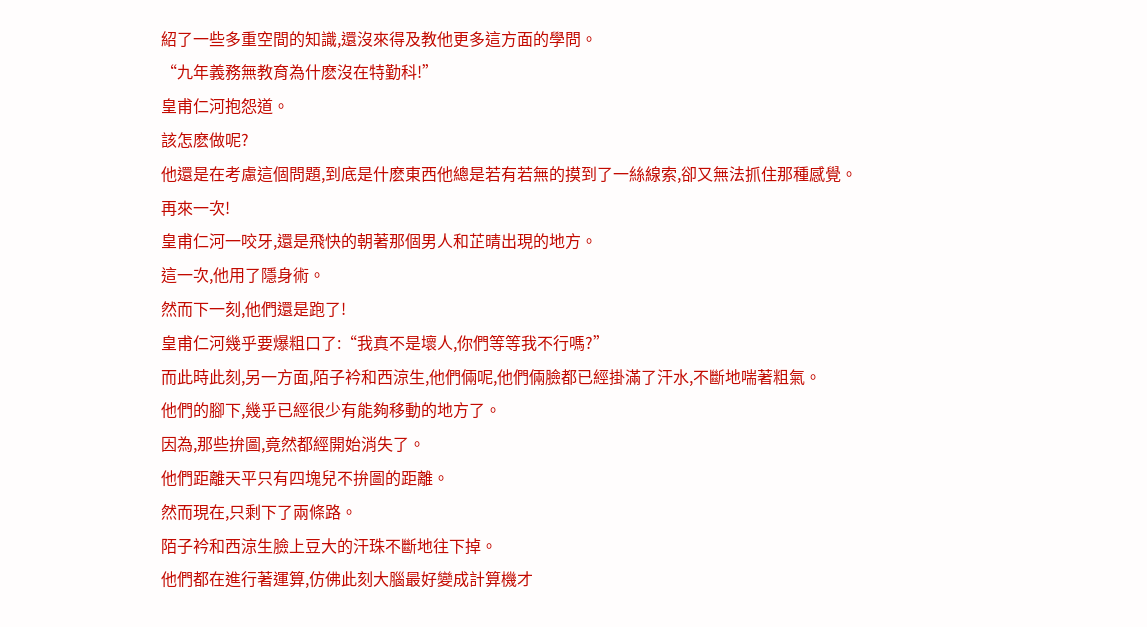紹了一些多重空間的知識,還沒來得及教他更多這方面的學問。
“九年義務無教育為什麽沒在特勤科!”
皇甫仁河抱怨道。
該怎麽做呢?
他還是在考慮這個問題,到底是什麽東西他總是若有若無的摸到了一絲線索,卻又無法抓住那種感覺。
再來一次!
皇甫仁河一咬牙,還是飛快的朝著那個男人和芷晴出現的地方。
這一次,他用了隱身術。
然而下一刻,他們還是跑了!
皇甫仁河幾乎要爆粗口了:“我真不是壞人,你們等等我不行嗎?”
而此時此刻,另一方面,陌子衿和西涼生,他們倆呢,他們倆臉都已經掛滿了汗水,不斷地喘著粗氣。
他們的腳下,幾乎已經很少有能夠移動的地方了。
因為,那些拚圖,竟然都經開始消失了。
他們距離天平只有四塊兒不拚圖的距離。
然而現在,只剩下了兩條路。
陌子衿和西涼生臉上豆大的汗珠不斷地往下掉。
他們都在進行著運算,仿佛此刻大腦最好變成計算機才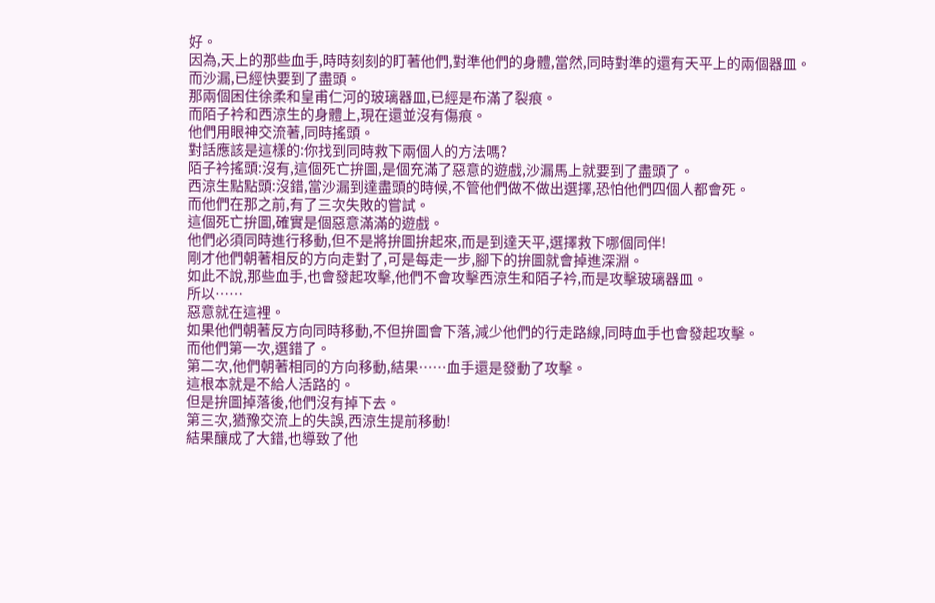好。
因為,天上的那些血手,時時刻刻的盯著他們,對準他們的身體,當然,同時對準的還有天平上的兩個器皿。
而沙漏,已經快要到了盡頭。
那兩個困住徐柔和皇甫仁河的玻璃器皿,已經是布滿了裂痕。
而陌子衿和西涼生的身體上,現在還並沒有傷痕。
他們用眼神交流著,同時搖頭。
對話應該是這樣的:你找到同時救下兩個人的方法嗎?
陌子衿搖頭:沒有,這個死亡拚圖,是個充滿了惡意的遊戲,沙漏馬上就要到了盡頭了。
西涼生點點頭:沒錯,當沙漏到達盡頭的時候,不管他們做不做出選擇,恐怕他們四個人都會死。
而他們在那之前,有了三次失敗的嘗試。
這個死亡拚圖,確實是個惡意滿滿的遊戲。
他們必須同時進行移動,但不是將拚圖拚起來,而是到達天平,選擇救下哪個同伴!
剛才他們朝著相反的方向走對了,可是每走一步,腳下的拚圖就會掉進深淵。
如此不說,那些血手,也會發起攻擊,他們不會攻擊西涼生和陌子衿,而是攻擊玻璃器皿。
所以……
惡意就在這裡。
如果他們朝著反方向同時移動,不但拚圖會下落,減少他們的行走路線,同時血手也會發起攻擊。
而他們第一次,選錯了。
第二次,他們朝著相同的方向移動,結果……血手還是發動了攻擊。
這根本就是不給人活路的。
但是拚圖掉落後,他們沒有掉下去。
第三次,猶豫交流上的失誤,西涼生提前移動!
結果釀成了大錯,也導致了他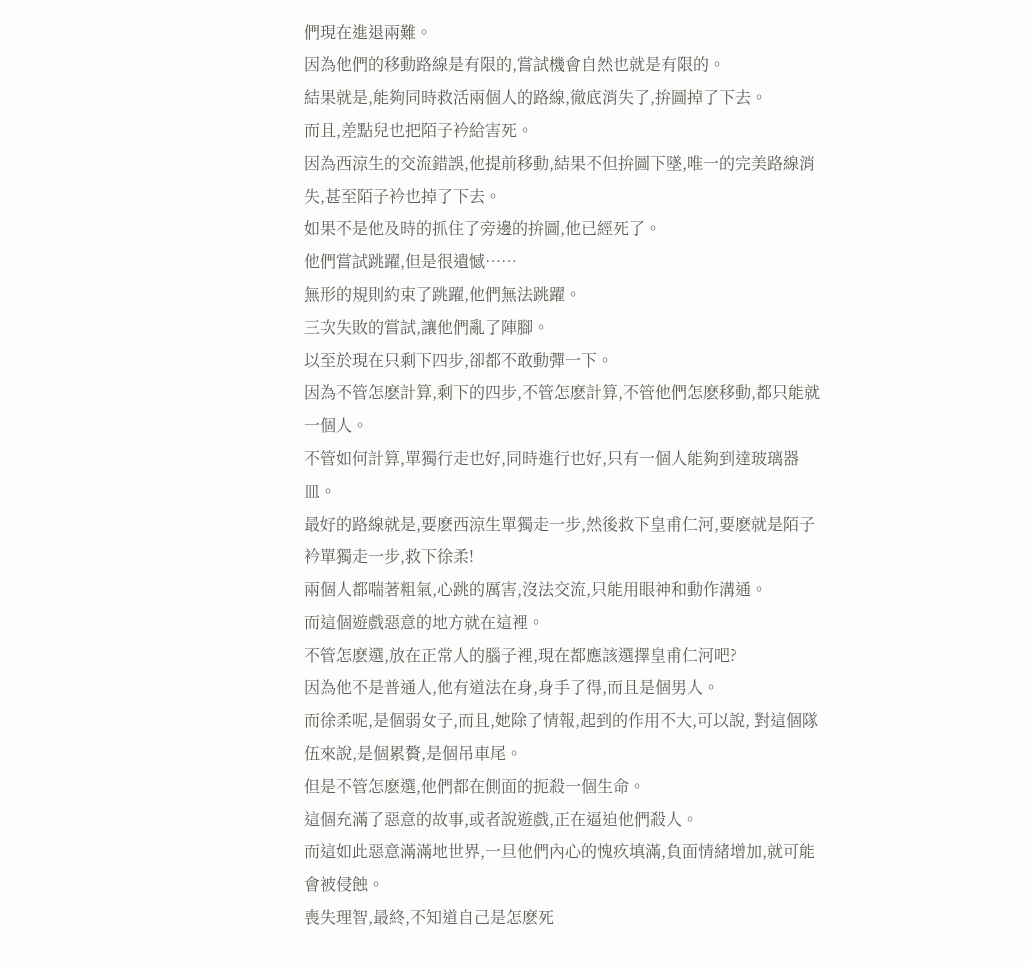們現在進退兩難。
因為他們的移動路線是有限的,嘗試機會自然也就是有限的。
結果就是,能夠同時救活兩個人的路線,徹底消失了,拚圖掉了下去。
而且,差點兒也把陌子衿給害死。
因為西涼生的交流錯誤,他提前移動,結果不但拚圖下墜,唯一的完美路線消失,甚至陌子衿也掉了下去。
如果不是他及時的抓住了旁邊的拚圖,他已經死了。
他們嘗試跳躍,但是很遺憾……
無形的規則約束了跳躍,他們無法跳躍。
三次失敗的嘗試,讓他們亂了陣腳。
以至於現在只剩下四步,卻都不敢動彈一下。
因為不管怎麽計算,剩下的四步,不管怎麽計算,不管他們怎麽移動,都只能就一個人。
不管如何計算,單獨行走也好,同時進行也好,只有一個人能夠到達玻璃器皿。
最好的路線就是,要麽西涼生單獨走一步,然後救下皇甫仁河,要麽就是陌子衿單獨走一步,救下徐柔!
兩個人都喘著粗氣,心跳的厲害,沒法交流,只能用眼神和動作溝通。
而這個遊戲惡意的地方就在這裡。
不管怎麽選,放在正常人的腦子裡,現在都應該選擇皇甫仁河吧?
因為他不是普通人,他有道法在身,身手了得,而且是個男人。
而徐柔呢,是個弱女子,而且,她除了情報,起到的作用不大,可以說, 對這個隊伍來說,是個累贅,是個吊車尾。
但是不管怎麽選,他們都在側面的扼殺一個生命。
這個充滿了惡意的故事,或者說遊戲,正在逼迫他們殺人。
而這如此惡意滿滿地世界,一旦他們內心的愧疚填滿,負面情緒增加,就可能會被侵蝕。
喪失理智,最終,不知道自己是怎麽死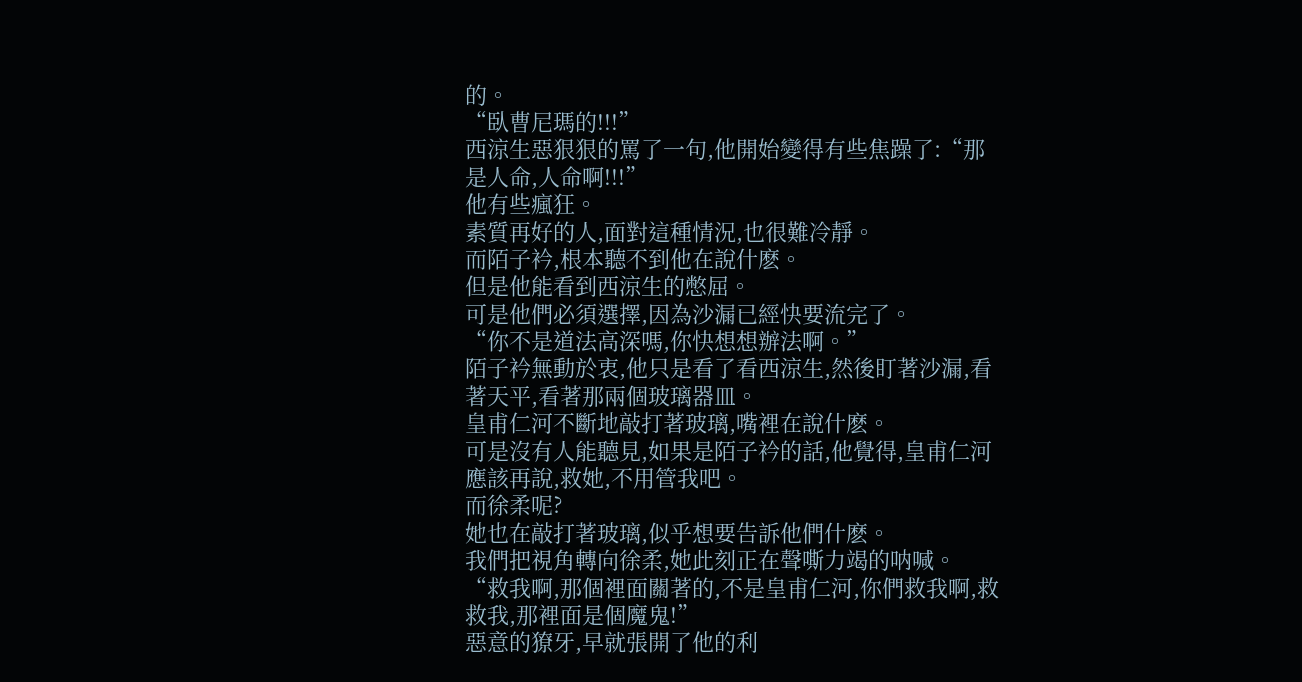的。
“臥曹尼瑪的!!!”
西涼生惡狠狠的罵了一句,他開始變得有些焦躁了:“那是人命,人命啊!!!”
他有些瘋狂。
素質再好的人,面對這種情況,也很難冷靜。
而陌子衿,根本聽不到他在說什麽。
但是他能看到西涼生的憋屈。
可是他們必須選擇,因為沙漏已經快要流完了。
“你不是道法高深嗎,你快想想辦法啊。”
陌子衿無動於衷,他只是看了看西涼生,然後盯著沙漏,看著天平,看著那兩個玻璃器皿。
皇甫仁河不斷地敲打著玻璃,嘴裡在說什麽。
可是沒有人能聽見,如果是陌子衿的話,他覺得,皇甫仁河應該再說,救她,不用管我吧。
而徐柔呢?
她也在敲打著玻璃,似乎想要告訴他們什麽。
我們把視角轉向徐柔,她此刻正在聲嘶力竭的呐喊。
“救我啊,那個裡面關著的,不是皇甫仁河,你們救我啊,救救我,那裡面是個魔鬼!”
惡意的獠牙,早就張開了他的利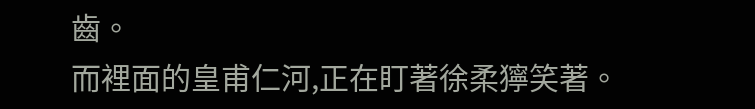齒。
而裡面的皇甫仁河,正在盯著徐柔獰笑著。